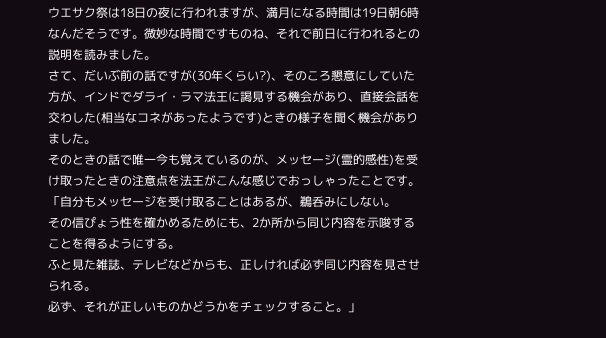ウエサク祭は18日の夜に行われますが、満月になる時間は19日朝6時なんだそうです。微妙な時間ですものね、それで前日に行われるとの説明を読みました。
さて、だいぶ前の話ですが(30年くらい?)、そのころ懇意にしていた方が、インドでダライ・ラマ法王に謁見する機会があり、直接会話を交わした(相当なコネがあったようです)ときの様子を聞く機会がありました。
そのときの話で唯一今も覚えているのが、メッセージ(霊的感性)を受け取ったときの注意点を法王がこんな感じでおっしゃったことです。
「自分もメッセージを受け取ることはあるが、鵜呑みにしない。
その信ぴょう性を確かめるためにも、2か所から同じ内容を示唆することを得るようにする。
ふと見た雑誌、テレビなどからも、正しければ必ず同じ内容を見させられる。
必ず、それが正しいものかどうかをチェックすること。」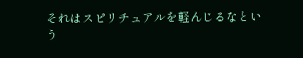それはスピリチュアルを軽んじるなという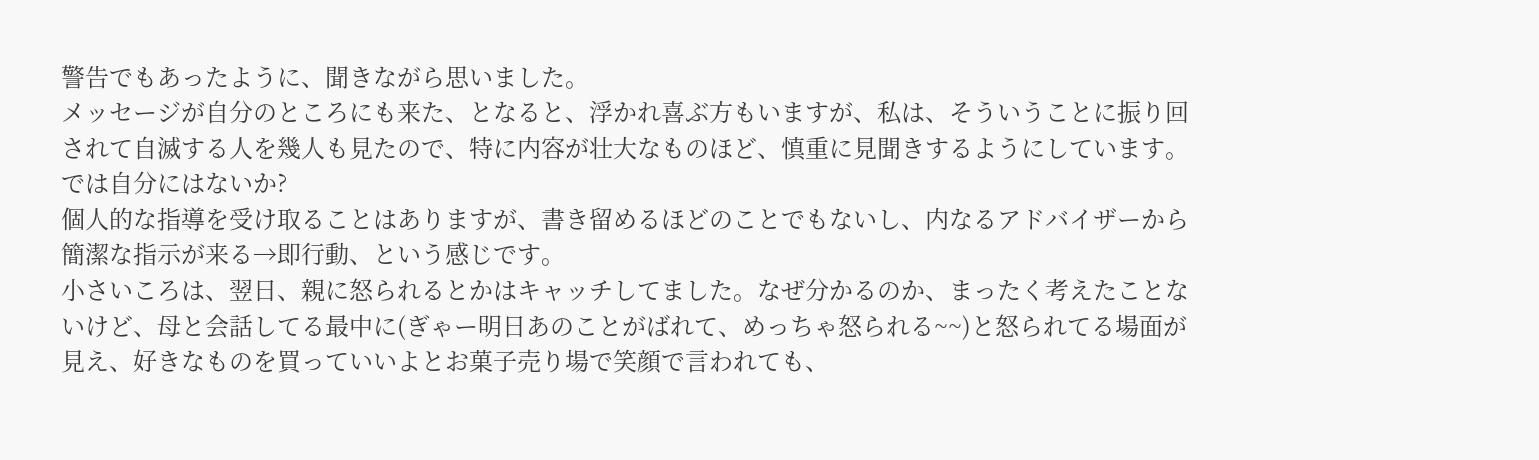警告でもあったように、聞きながら思いました。
メッセージが自分のところにも来た、となると、浮かれ喜ぶ方もいますが、私は、そういうことに振り回されて自滅する人を幾人も見たので、特に内容が壮大なものほど、慎重に見聞きするようにしています。
では自分にはないか?
個人的な指導を受け取ることはありますが、書き留めるほどのことでもないし、内なるアドバイザーから簡潔な指示が来る→即行動、という感じです。
小さいころは、翌日、親に怒られるとかはキャッチしてました。なぜ分かるのか、まったく考えたことないけど、母と会話してる最中に(ぎゃー明日あのことがばれて、めっちゃ怒られる~~)と怒られてる場面が見え、好きなものを買っていいよとお菓子売り場で笑顔で言われても、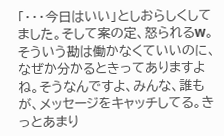「・・・今日はいい」としおらしくしてました。そして案の定、怒られるw。
そういう勘は働かなくていいのに、なぜか分かるときってありますよね。そうなんですよ、みんな、誰もが、メッセージをキャッチしてる。きっとあまり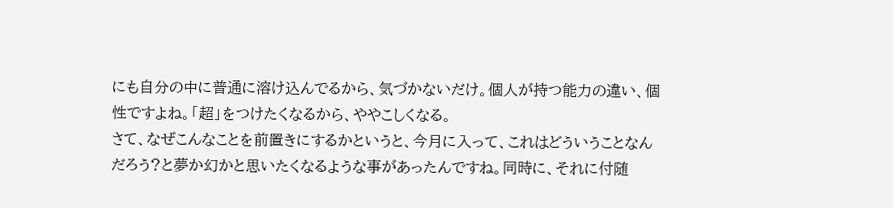にも自分の中に普通に溶け込んでるから、気づかないだけ。個人が持つ能力の違い、個性ですよね。「超」をつけたくなるから、ややこしくなる。
さて、なぜこんなことを前置きにするかというと、今月に入って、これはどういうことなんだろう?と夢か幻かと思いたくなるような事があったんですね。同時に、それに付随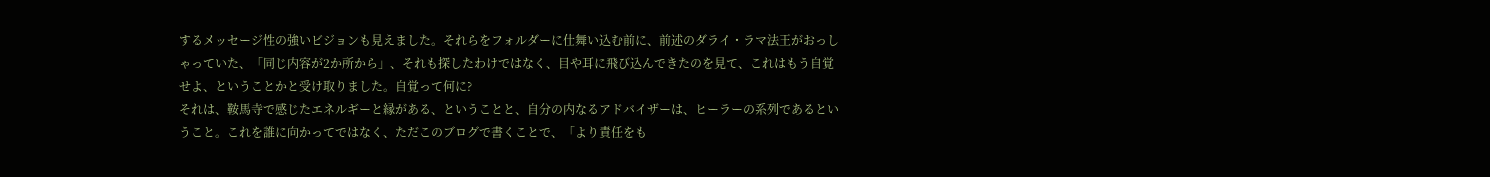するメッセージ性の強いビジョンも見えました。それらをフォルダーに仕舞い込む前に、前述のダライ・ラマ法王がおっしゃっていた、「同じ内容が2か所から」、それも探したわけではなく、目や耳に飛び込んできたのを見て、これはもう自覚せよ、ということかと受け取りました。自覚って何に?
それは、鞍馬寺で感じたエネルギーと縁がある、ということと、自分の内なるアドバイザーは、ヒーラーの系列であるということ。これを誰に向かってではなく、ただこのブログで書くことで、「より責任をも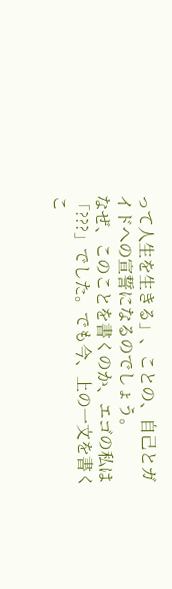って人生を生きる」、ことの、自己とガイドへの宣誓になるのでしょう。
なぜ、このことを書くのか、エゴの私は「???」でした。でも今、上の一文を書くこ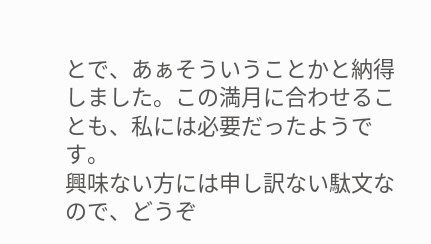とで、あぁそういうことかと納得しました。この満月に合わせることも、私には必要だったようです。
興味ない方には申し訳ない駄文なので、どうぞ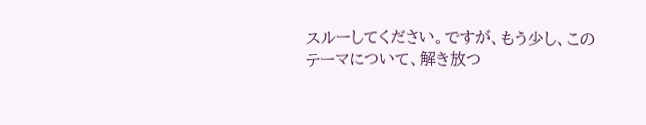スルーしてください。ですが、もう少し、このテーマについて、解き放つ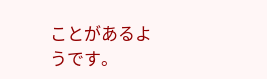ことがあるようです。